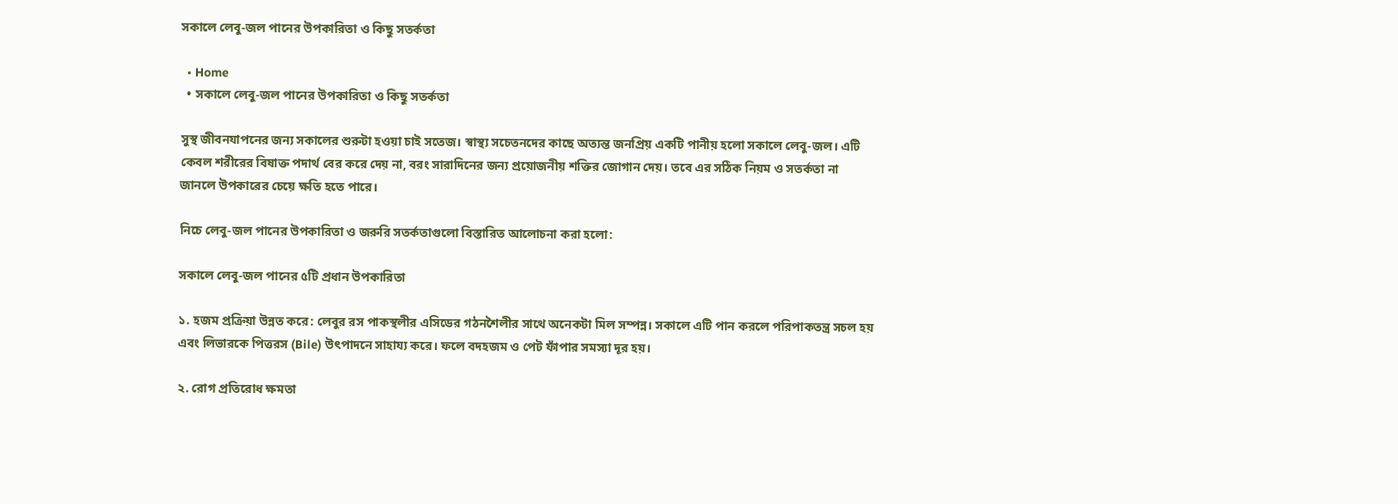সকালে লেবু-জল পানের উপকারিতা ও কিছু সতর্কতা

  • Home
  • সকালে লেবু-জল পানের উপকারিতা ও কিছু সতর্কতা

সুস্থ জীবনযাপনের জন্য সকালের শুরুটা হওয়া চাই সতেজ। স্বাস্থ্য সচেতনদের কাছে অত্যন্ত জনপ্রিয় একটি পানীয় হলো সকালে লেবু-জল। এটি কেবল শরীরের বিষাক্ত পদার্থ বের করে দেয় না, বরং সারাদিনের জন্য প্রয়োজনীয় শক্তির জোগান দেয়। তবে এর সঠিক নিয়ম ও সতর্কতা না জানলে উপকারের চেয়ে ক্ষতি হতে পারে।

নিচে লেবু-জল পানের উপকারিতা ও জরুরি সতর্কতাগুলো বিস্তারিত আলোচনা করা হলো:

সকালে লেবু-জল পানের ৫টি প্রধান উপকারিতা

১. হজম প্রক্রিয়া উন্নত করে: লেবুর রস পাকস্থলীর এসিডের গঠনশৈলীর সাথে অনেকটা মিল সম্পন্ন। সকালে এটি পান করলে পরিপাকতন্ত্র সচল হয় এবং লিভারকে পিত্তরস (Bile) উৎপাদনে সাহায্য করে। ফলে বদহজম ও পেট ফাঁপার সমস্যা দূর হয়।

২. রোগ প্রতিরোধ ক্ষমতা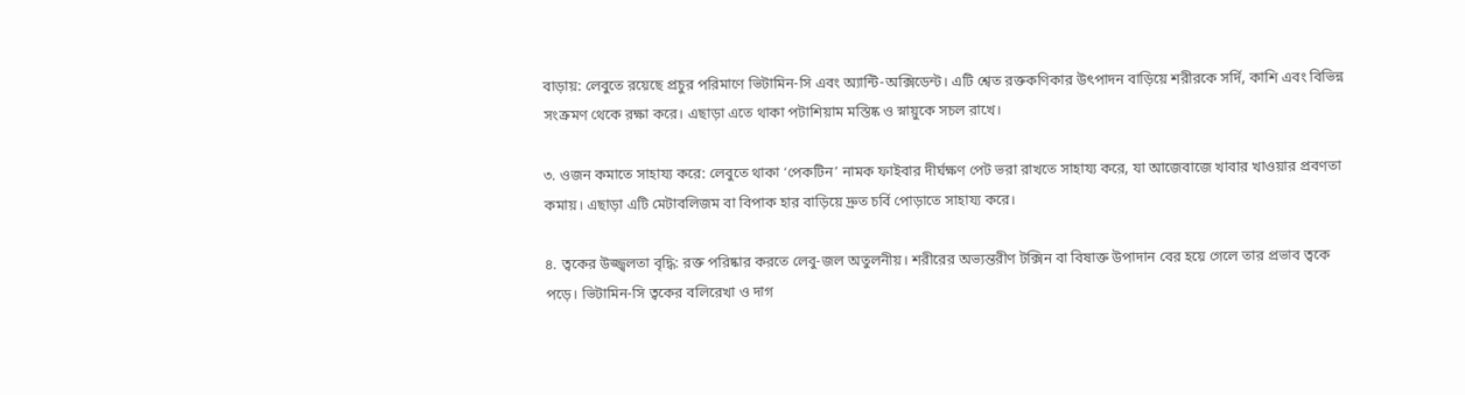বাড়ায়: লেবুতে রয়েছে প্রচুর পরিমাণে ভিটামিন-সি এবং অ্যান্টি-অক্সিডেন্ট। এটি শ্বেত রক্তকণিকার উৎপাদন বাড়িয়ে শরীরকে সর্দি, কাশি এবং বিভিন্ন সংক্রমণ থেকে রক্ষা করে। এছাড়া এতে থাকা পটাশিয়াম মস্তিষ্ক ও স্নায়ুকে সচল রাখে।

৩. ওজন কমাতে সাহায্য করে: লেবুতে থাকা ‘পেকটিন’ নামক ফাইবার দীর্ঘক্ষণ পেট ভরা রাখতে সাহায্য করে, যা আজেবাজে খাবার খাওয়ার প্রবণতা কমায়। এছাড়া এটি মেটাবলিজম বা বিপাক হার বাড়িয়ে দ্রুত চর্বি পোড়াতে সাহায্য করে।

৪. ত্বকের উজ্জ্বলতা বৃদ্ধি: রক্ত পরিষ্কার করতে লেবু-জল অতুলনীয়। শরীরের অভ্যন্তরীণ টক্সিন বা বিষাক্ত উপাদান বের হয়ে গেলে তার প্রভাব ত্বকে পড়ে। ভিটামিন-সি ত্বকের বলিরেখা ও দাগ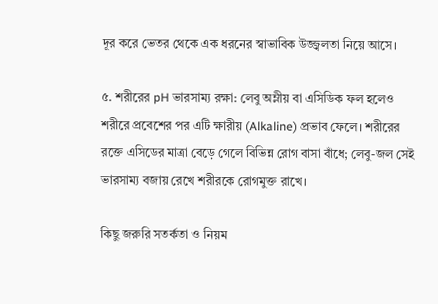দূর করে ভেতর থেকে এক ধরনের স্বাভাবিক উজ্জ্বলতা নিয়ে আসে।

৫. শরীরের pH ভারসাম্য রক্ষা: লেবু অম্লীয় বা এসিডিক ফল হলেও শরীরে প্রবেশের পর এটি ক্ষারীয় (Alkaline) প্রভাব ফেলে। শরীরের রক্তে এসিডের মাত্রা বেড়ে গেলে বিভিন্ন রোগ বাসা বাঁধে; লেবু-জল সেই ভারসাম্য বজায় রেখে শরীরকে রোগমুক্ত রাখে।

কিছু জরুরি সতর্কতা ও নিয়ম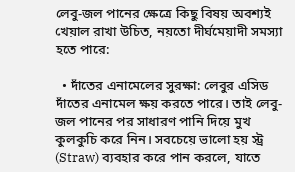লেবু-জল পানের ক্ষেত্রে কিছু বিষয় অবশ্যই খেয়াল রাখা উচিত, নয়তো দীর্ঘমেয়াদী সমস্যা হতে পারে:

  • দাঁতের এনামেলের সুরক্ষা: লেবুর এসিড দাঁতের এনামেল ক্ষয় করতে পারে। তাই লেবু-জল পানের পর সাধারণ পানি দিয়ে মুখ কুলকুচি করে নিন। সবচেয়ে ভালো হয় স্ট্র (Straw) ব্যবহার করে পান করলে, যাতে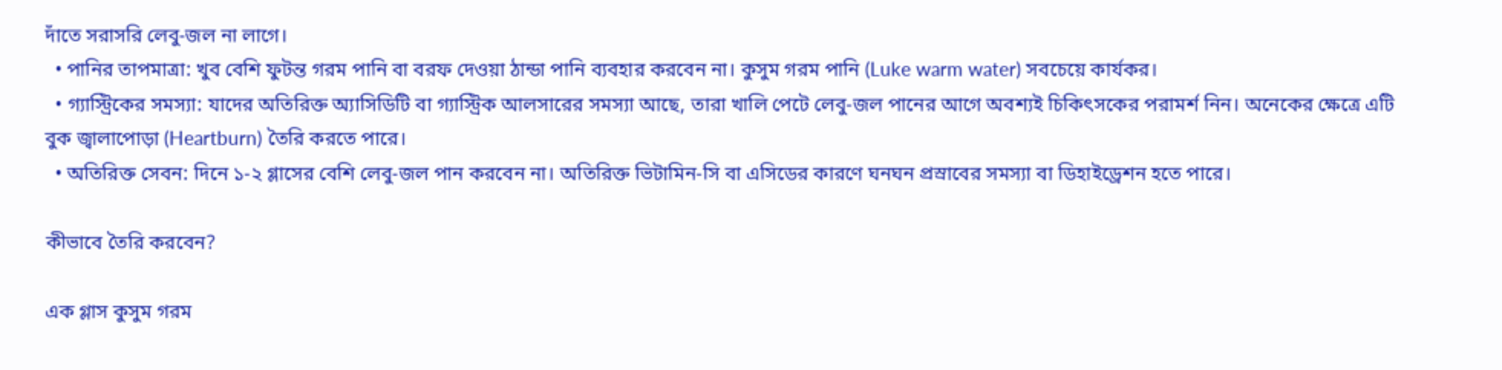দাঁতে সরাসরি লেবু-জল না লাগে।
  • পানির তাপমাত্রা: খুব বেশি ফুটন্ত গরম পানি বা বরফ দেওয়া ঠান্ডা পানি ব্যবহার করবেন না। কুসুম গরম পানি (Luke warm water) সবচেয়ে কার্যকর।
  • গ্যাস্ট্রিকের সমস্যা: যাদের অতিরিক্ত অ্যাসিডিটি বা গ্যাস্ট্রিক আলসারের সমস্যা আছে, তারা খালি পেটে লেবু-জল পানের আগে অবশ্যই চিকিৎসকের পরামর্শ নিন। অনেকের ক্ষেত্রে এটি বুক জ্বালাপোড়া (Heartburn) তৈরি করতে পারে।
  • অতিরিক্ত সেবন: দিনে ১-২ গ্লাসের বেশি লেবু-জল পান করবেন না। অতিরিক্ত ভিটামিন-সি বা এসিডের কারণে ঘনঘন প্রস্রাবের সমস্যা বা ডিহাইড্রেশন হতে পারে।

কীভাবে তৈরি করবেন?

এক গ্লাস কুসুম গরম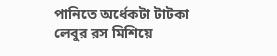পানিতে অর্ধেকটা টাটকা লেবুর রস মিশিয়ে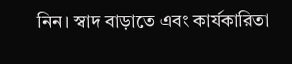নিন। স্বাদ বাড়াতে এবং কার্যকারিতা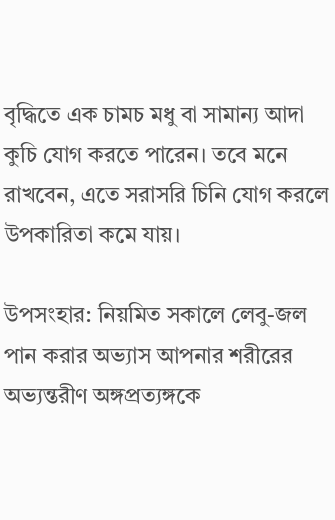বৃদ্ধিতে এক চামচ মধু বা সামান্য আদা কুচি যোগ করতে পারেন। তবে মনে রাখবেন, এতে সরাসরি চিনি যোগ করলে উপকারিতা কমে যায়।

উপসংহার: নিয়মিত সকালে লেবু-জল পান করার অভ্যাস আপনার শরীরের অভ্যন্তরীণ অঙ্গপ্রত্যঙ্গকে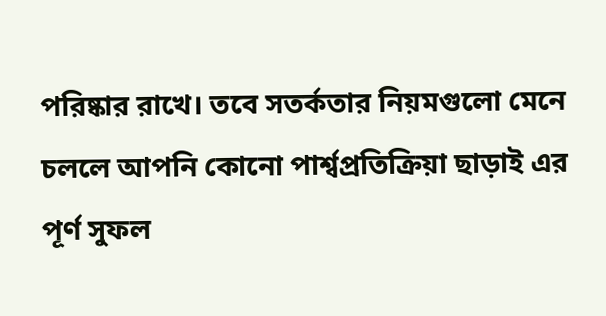পরিষ্কার রাখে। তবে সতর্কতার নিয়মগুলো মেনে চললে আপনি কোনো পার্শ্বপ্রতিক্রিয়া ছাড়াই এর পূর্ণ সুফল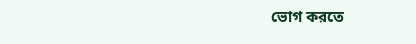ভোগ করতে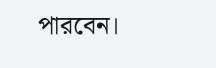পারবেন।